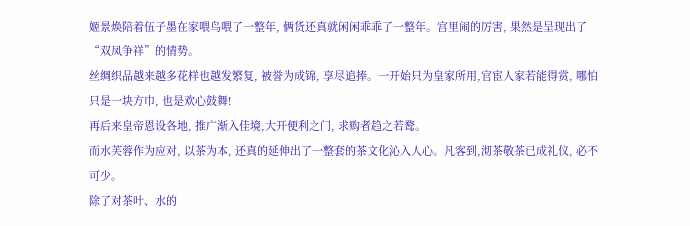姬景焕陪着伍子墨在家喂鸟喂了一整年, 俩货还真就闲闲乖乖了一整年。宫里闹的厉害, 果然是呈现出了“双凤争祥”的情势。
丝绸织品越来越多花样也越发繁复, 被誉为成锦, 享尽追捧。一开始只为皇家所用,官宦人家若能得赏, 哪怕只是一块方巾, 也是欢心鼓舞!
再后来皇帝恩设各地, 推广渐入佳境,大开便利之门, 求购者趋之若鹜。
而水芙蓉作为应对, 以茶为本, 还真的延伸出了一整套的茶文化沁入人心。凡客到,沏茶敬茶已成礼仪, 必不可少。
除了对茶叶、水的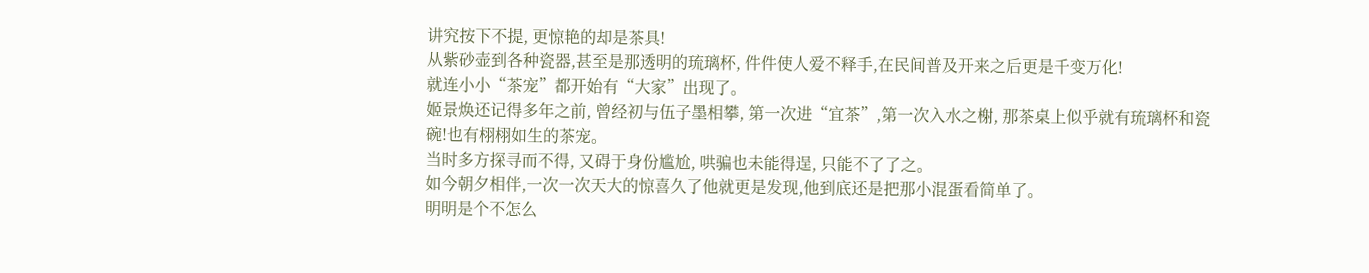讲究按下不提, 更惊艳的却是茶具!
从紫砂壶到各种瓷器,甚至是那透明的琉璃杯, 件件使人爱不释手,在民间普及开来之后更是千变万化!
就连小小“茶宠”都开始有“大家”出现了。
姬景焕还记得多年之前, 曾经初与伍子墨相攀, 第一次进“宜茶”,第一次入水之榭, 那茶桌上似乎就有琉璃杯和瓷碗!也有栩栩如生的茶宠。
当时多方探寻而不得, 又碍于身份尴尬, 哄骗也未能得逞, 只能不了了之。
如今朝夕相伴,一次一次天大的惊喜久了他就更是发现,他到底还是把那小混蛋看简单了。
明明是个不怎么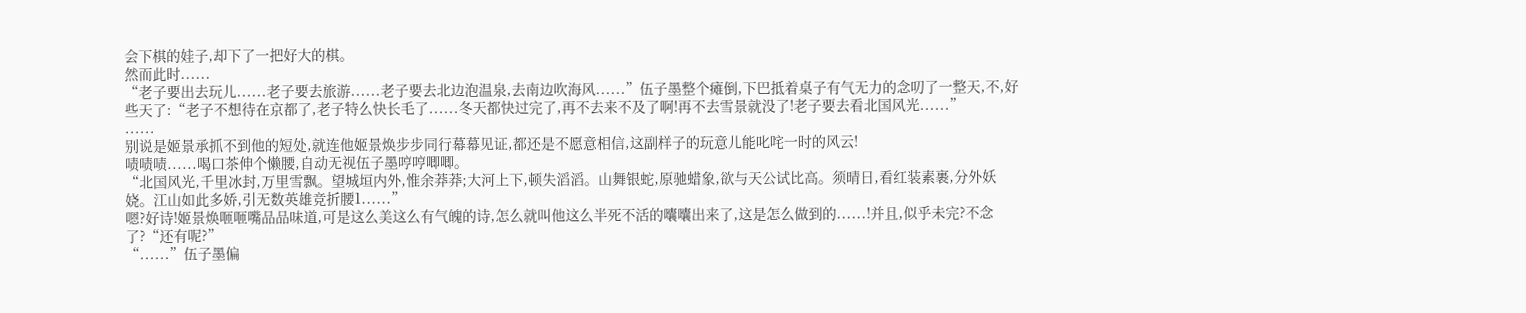会下棋的娃子,却下了一把好大的棋。
然而此时......
“老子要出去玩儿......老子要去旅游......老子要去北边泡温泉,去南边吹海风......”伍子墨整个瘫倒,下巴抵着桌子有气无力的念叨了一整天,不,好些天了:“老子不想待在京都了,老子特么快长毛了......冬天都快过完了,再不去来不及了啊!再不去雪景就没了!老子要去看北国风光......”
......
别说是姬景承抓不到他的短处,就连他姬景焕步步同行幕幕见证,都还是不愿意相信,这副样子的玩意儿能叱咤一时的风云!
啧啧啧......喝口茶伸个懒腰,自动无视伍子墨哼哼唧唧。
“北国风光,千里冰封,万里雪飘。望城垣内外,惟余莽莽;大河上下,顿失滔滔。山舞银蛇,原驰蜡象,欲与天公试比高。须晴日,看红装素裹,分外妖娆。江山如此多娇,引无数英雄竞折腰1......”
嗯?好诗!姬景焕咂咂嘴品品味道,可是这么美这么有气魄的诗,怎么就叫他这么半死不活的囔囔出来了,这是怎么做到的......!并且,似乎未完?不念了?“还有呢?”
“......”伍子墨偏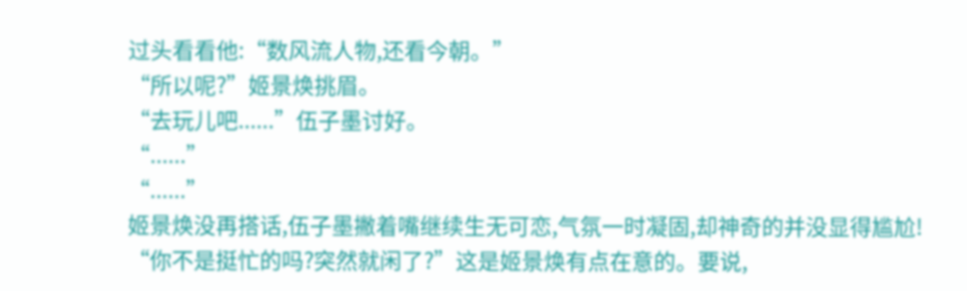过头看看他:“数风流人物,还看今朝。”
“所以呢?”姬景焕挑眉。
“去玩儿吧......”伍子墨讨好。
“......”
“......”
姬景焕没再搭话,伍子墨撇着嘴继续生无可恋,气氛一时凝固,却神奇的并没显得尴尬!
“你不是挺忙的吗?突然就闲了?”这是姬景焕有点在意的。要说,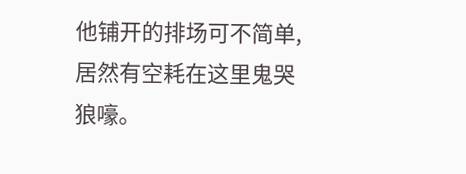他铺开的排场可不简单,居然有空耗在这里鬼哭狼嚎。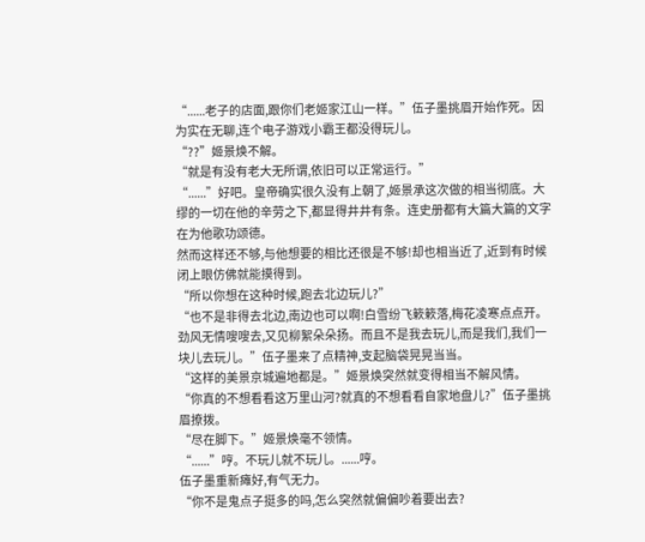“......老子的店面,跟你们老姬家江山一样。”伍子墨挑眉开始作死。因为实在无聊,连个电子游戏小霸王都没得玩儿。
“??”姬景焕不解。
“就是有没有老大无所谓,依旧可以正常运行。”
“......”好吧。皇帝确实很久没有上朝了,姬景承这次做的相当彻底。大缪的一切在他的辛劳之下,都显得井井有条。连史册都有大篇大篇的文字在为他歌功颂德。
然而这样还不够,与他想要的相比还很是不够!却也相当近了,近到有时候闭上眼仿佛就能摸得到。
“所以你想在这种时候,跑去北边玩儿?”
“也不是非得去北边,南边也可以啊!白雪纷飞簌簌落,梅花凌寒点点开。劲风无情嗖嗖去,又见柳絮朵朵扬。而且不是我去玩儿,而是我们,我们一块儿去玩儿。”伍子墨来了点精神,支起脑袋晃晃当当。
“这样的美景京城遍地都是。”姬景焕突然就变得相当不解风情。
“你真的不想看看这万里山河?就真的不想看看自家地盘儿?”伍子墨挑眉撩拨。
“尽在脚下。”姬景焕毫不领情。
“......”哼。不玩儿就不玩儿。......哼。
伍子墨重新瘫好,有气无力。
“你不是鬼点子挺多的吗,怎么突然就偏偏吵着要出去?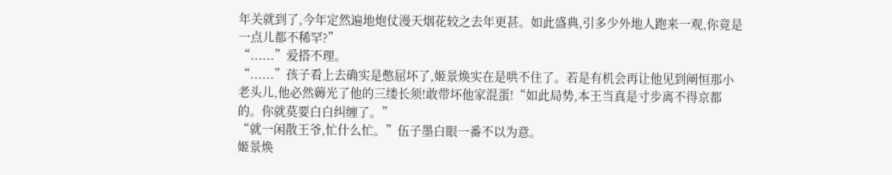年关就到了,今年定然遍地炮仗漫天烟花较之去年更甚。如此盛典,引多少外地人跑来一观,你竟是一点儿都不稀罕?”
“......”爱搭不理。
“......”孩子看上去确实是憋屈坏了,姬景焕实在是哄不住了。若是有机会再让他见到阐恒那小老头儿,他必然薅光了他的三缕长须!敢带坏他家混蛋!“如此局势,本王当真是寸步离不得京都的。你就莫要白白纠缠了。”
“就一闲散王爷,忙什么忙。”伍子墨白眼一番不以为意。
姬景焕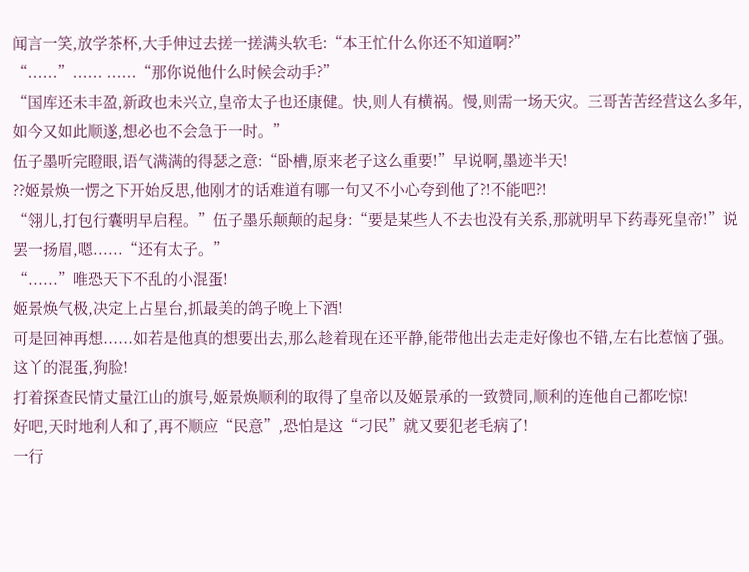闻言一笑,放学茶杯,大手伸过去搓一搓满头软毛:“本王忙什么你还不知道啊?”
“......”...... ......“那你说他什么时候会动手?”
“国库还未丰盈,新政也未兴立,皇帝太子也还康健。快,则人有横祸。慢,则需一场天灾。三哥苦苦经营这么多年,如今又如此顺遂,想必也不会急于一时。”
伍子墨听完瞪眼,语气满满的得瑟之意:“卧槽,原来老子这么重要!”早说啊,墨迹半天!
??姬景焕一愣之下开始反思,他刚才的话难道有哪一句又不小心夸到他了?!不能吧?!
“翎儿,打包行囊明早启程。”伍子墨乐颠颠的起身:“要是某些人不去也没有关系,那就明早下药毒死皇帝!”说罢一扬眉,嗯......“还有太子。”
“......”唯恐天下不乱的小混蛋!
姬景焕气极,决定上占星台,抓最美的鸽子晚上下酒!
可是回神再想......如若是他真的想要出去,那么趁着现在还平静,能带他出去走走好像也不错,左右比惹恼了强。这丫的混蛋,狗脸!
打着探查民情丈量江山的旗号,姬景焕顺利的取得了皇帝以及姬景承的一致赞同,顺利的连他自己都吃惊!
好吧,天时地利人和了,再不顺应“民意”,恐怕是这“刁民”就又要犯老毛病了!
一行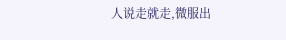人说走就走,微服出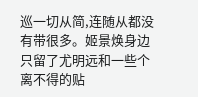巡一切从简,连随从都没有带很多。姬景焕身边只留了尤明远和一些个离不得的贴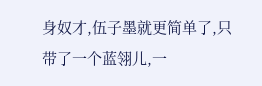身奴才,伍子墨就更简单了,只带了一个蓝翎儿,一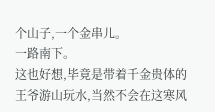个山子,一个金串儿。
一路南下。
这也好想,毕竟是带着千金贵体的王爷游山玩水,当然不会在这寒风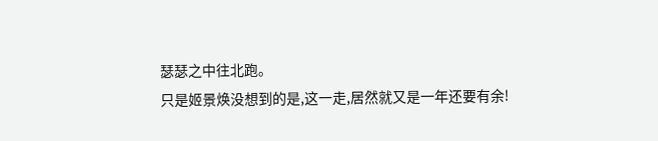瑟瑟之中往北跑。
只是姬景焕没想到的是,这一走,居然就又是一年还要有余!